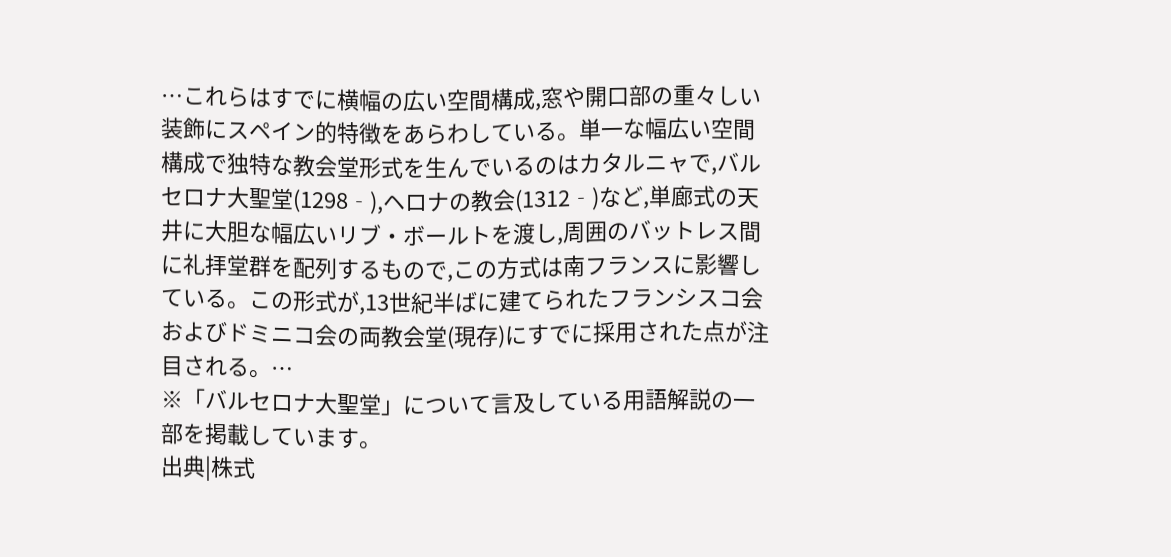…これらはすでに横幅の広い空間構成,窓や開口部の重々しい装飾にスペイン的特徴をあらわしている。単一な幅広い空間構成で独特な教会堂形式を生んでいるのはカタルニャで,バルセロナ大聖堂(1298‐),ヘロナの教会(1312‐)など,単廊式の天井に大胆な幅広いリブ・ボールトを渡し,周囲のバットレス間に礼拝堂群を配列するもので,この方式は南フランスに影響している。この形式が,13世紀半ばに建てられたフランシスコ会およびドミニコ会の両教会堂(現存)にすでに採用された点が注目される。…
※「バルセロナ大聖堂」について言及している用語解説の一部を掲載しています。
出典|株式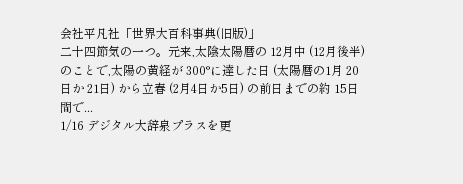会社平凡社「世界大百科事典(旧版)」
二十四節気の一つ。元来,太陰太陽暦の 12月中 (12月後半) のことで,太陽の黄経が 300°に達した日 (太陽暦の1月 20日か 21日) から立春 (2月4日か5日) の前日までの約 15日間で...
1/16 デジタル大辞泉プラスを更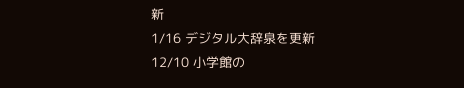新
1/16 デジタル大辞泉を更新
12/10 小学館の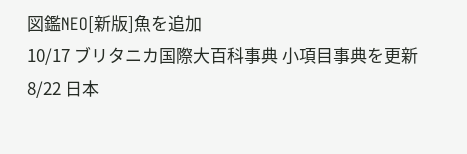図鑑NEO[新版]魚を追加
10/17 ブリタニカ国際大百科事典 小項目事典を更新
8/22 日本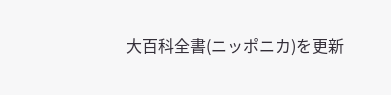大百科全書(ニッポニカ)を更新